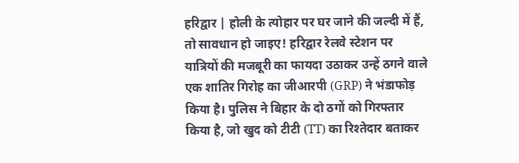हरिद्वार | होली के त्योहार पर घर जाने की जल्दी में हैं, तो सावधान हो जाइए! हरिद्वार रेलवे स्टेशन पर यात्रियों की मजबूरी का फायदा उठाकर उन्हें ठगने वाले एक शातिर गिरोह का जीआरपी (GRP) ने भंडाफोड़ किया है। पुलिस ने बिहार के दो ठगों को गिरफ्तार किया है, जो खुद को टीटी (TT) का रिश्तेदार बताकर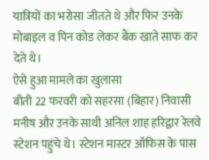यात्रियों का भरोसा जीतते थे और फिर उनके मोबाइल व पिन कोड लेकर बैंक खाते साफ कर देते थे।
ऐसे हुआ मामले का खुलासा
बीती 22 फरवरी को सहरसा (बिहार) निवासी मनीष और उनके साथी अनिल शाह हरिद्वार रेलवे स्टेशन पहुंचे थे। स्टेशन मास्टर ऑफिस के पास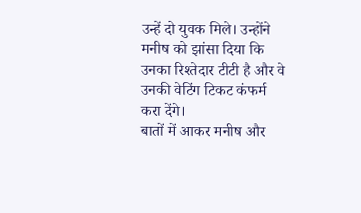उन्हें दो युवक मिले। उन्होंने मनीष को झांसा दिया कि उनका रिश्तेदार टीटी है और वे उनकी वेटिंग टिकट कंफर्म करा देंगे।
बातों में आकर मनीष और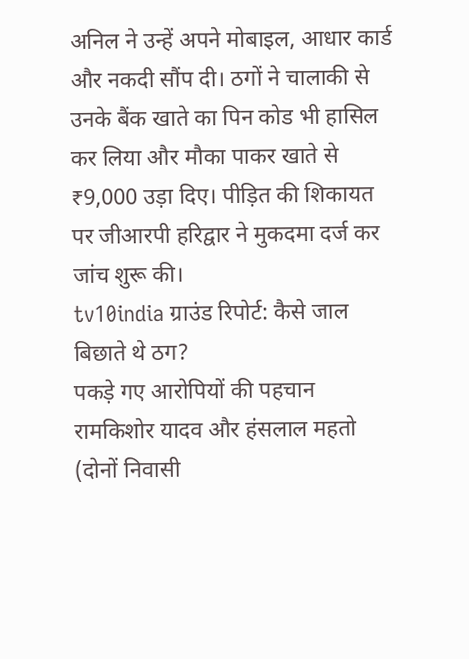अनिल ने उन्हें अपने मोबाइल, आधार कार्ड और नकदी सौंप दी। ठगों ने चालाकी से उनके बैंक खाते का पिन कोड भी हासिल कर लिया और मौका पाकर खाते से ₹9,000 उड़ा दिए। पीड़ित की शिकायत पर जीआरपी हरिद्वार ने मुकदमा दर्ज कर जांच शुरू की।
tv10india ग्राउंड रिपोर्ट: कैसे जाल बिछाते थे ठग?
पकड़े गए आरोपियों की पहचान रामकिशोर यादव और हंसलाल महतो (दोनों निवासी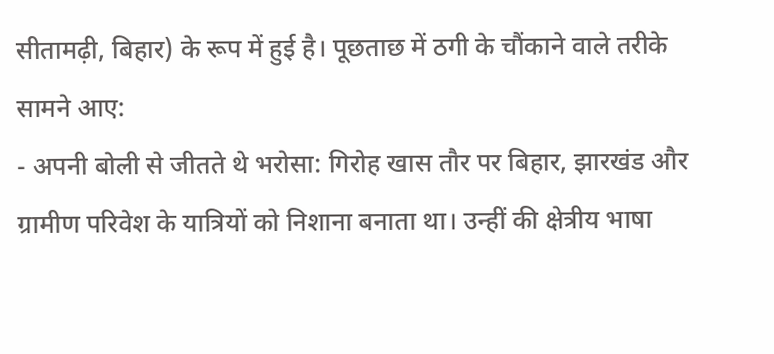सीतामढ़ी, बिहार) के रूप में हुई है। पूछताछ में ठगी के चौंकाने वाले तरीके सामने आए:
- अपनी बोली से जीतते थे भरोसा: गिरोह खास तौर पर बिहार, झारखंड और ग्रामीण परिवेश के यात्रियों को निशाना बनाता था। उन्हीं की क्षेत्रीय भाषा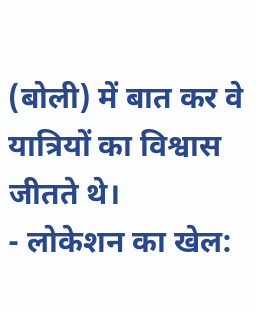(बोली) में बात कर वे यात्रियों का विश्वास जीतते थे।
- लोकेशन का खेल: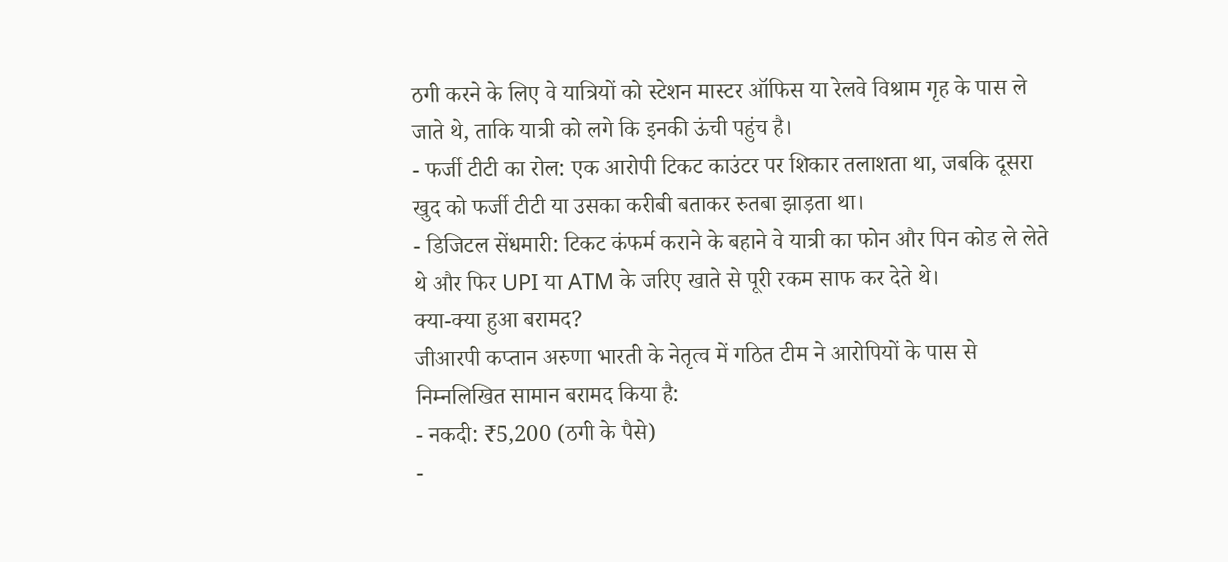ठगी करने के लिए वे यात्रियों को स्टेशन मास्टर ऑफिस या रेलवे विश्राम गृह के पास ले जाते थे, ताकि यात्री को लगे कि इनकी ऊंची पहुंच है।
- फर्जी टीटी का रोल: एक आरोपी टिकट काउंटर पर शिकार तलाशता था, जबकि दूसरा खुद को फर्जी टीटी या उसका करीबी बताकर रुतबा झाड़ता था।
- डिजिटल सेंधमारी: टिकट कंफर्म कराने के बहाने वे यात्री का फोन और पिन कोड ले लेते थे और फिर UPI या ATM के जरिए खाते से पूरी रकम साफ कर देते थे।
क्या-क्या हुआ बरामद?
जीआरपी कप्तान अरुणा भारती के नेतृत्व में गठित टीम ने आरोपियों के पास से निम्नलिखित सामान बरामद किया है:
- नकदी: ₹5,200 (ठगी के पैसे)
-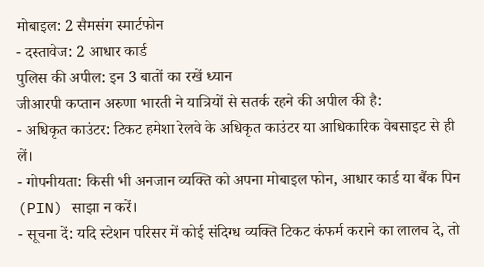मोबाइल: 2 सैमसंग स्मार्टफोन
- दस्तावेज: 2 आधार कार्ड
पुलिस की अपील: इन 3 बातों का रखें ध्यान
जीआरपी कप्तान अरुणा भारती ने यात्रियों से सतर्क रहने की अपील की है:
- अधिकृत काउंटर: टिकट हमेशा रेलवे के अधिकृत काउंटर या आधिकारिक वेबसाइट से ही लें।
- गोपनीयता: किसी भी अनजान व्यक्ति को अपना मोबाइल फोन, आधार कार्ड या बैंक पिन (PIN) साझा न करें।
- सूचना दें: यदि स्टेशन परिसर में कोई संदिग्ध व्यक्ति टिकट कंफर्म कराने का लालच दे, तो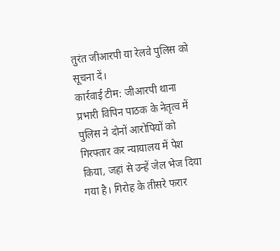तुरंत जीआरपी या रेलवे पुलिस को सूचना दें।
कार्रवाई टीम: जीआरपी थाना प्रभारी विपिन पाठक के नेतृत्व में पुलिस ने दोनों आरोपियों को गिरफ्तार कर न्यायालय में पेश किया, जहां से उन्हें जेल भेज दिया गया है। गिरोह के तीसरे फरार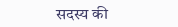सदस्य की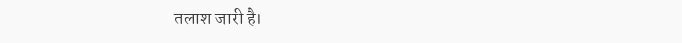तलाश जारी है।